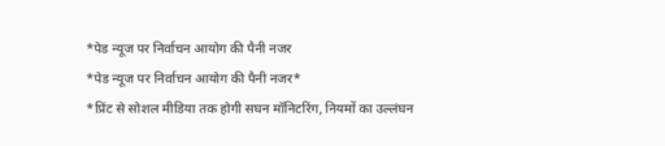*पेड न्यूज पर निर्वाचन आयोग की पैनी नजर
*पेड न्यूज पर निर्वाचन आयोग की पैनी नजर*
*प्रिंट से सोशल मीडिया तक होगी सघन मॉनिटरिंग, नियमों का उल्लंघन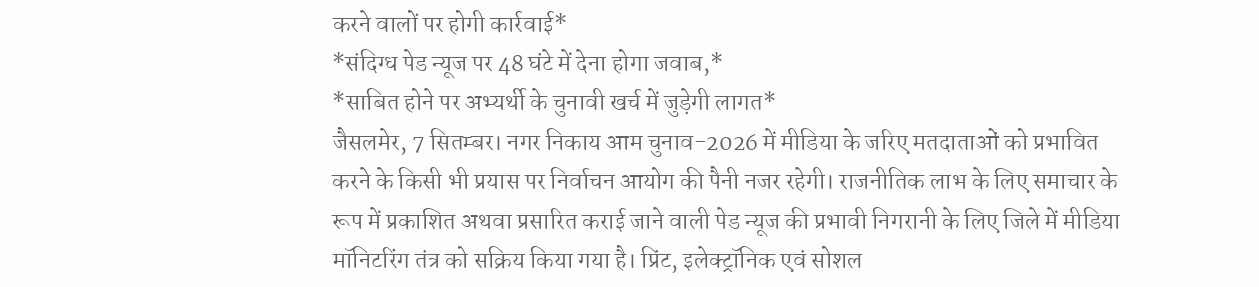करने वालों पर होगी कार्रवाई*
*संदिग्ध पेड न्यूज पर 48 घंटे में देना होगा जवाब,*
*साबित होने पर अभ्यर्थी के चुनावी खर्च में जुड़ेगी लागत*
जैसलमेर, 7 सितम्बर। नगर निकाय आम चुनाव-2026 में मीडिया के जरिए मतदाताओं को प्रभावित करने के किसी भी प्रयास पर निर्वाचन आयोग की पैनी नजर रहेगी। राजनीतिक लाभ के लिए समाचार के रूप में प्रकाशित अथवा प्रसारित कराई जाने वाली पेड न्यूज की प्रभावी निगरानी के लिए जिले में मीडिया मॉनिटरिंग तंत्र को सक्रिय किया गया है। प्रिंट, इलेक्ट्रॉनिक एवं सोशल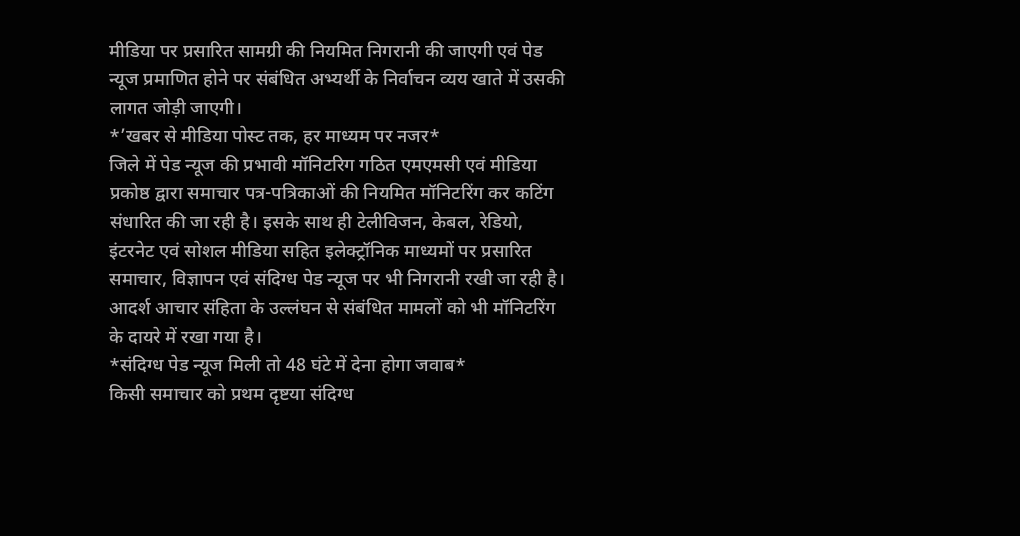मीडिया पर प्रसारित सामग्री की नियमित निगरानी की जाएगी एवं पेड न्यूज प्रमाणित होने पर संबंधित अभ्यर्थी के निर्वाचन व्यय खाते में उसकी लागत जोड़ी जाएगी।
*’खबर से मीडिया पोस्ट तक, हर माध्यम पर नजर*
जिले में पेड न्यूज की प्रभावी मॉनिटरिग गठित एमएमसी एवं मीडिया प्रकोष्ठ द्वारा समाचार पत्र-पत्रिकाओं की नियमित मॉनिटरिंग कर कटिंग संधारित की जा रही है। इसके साथ ही टेलीविजन, केबल, रेडियो, इंटरनेट एवं सोशल मीडिया सहित इलेक्ट्रॉनिक माध्यमों पर प्रसारित समाचार, विज्ञापन एवं संदिग्ध पेड न्यूज पर भी निगरानी रखी जा रही है।
आदर्श आचार संहिता के उल्लंघन से संबंधित मामलों को भी मॉनिटरिंग के दायरे में रखा गया है।
*संदिग्ध पेड न्यूज मिली तो 48 घंटे में देना होगा जवाब*
किसी समाचार को प्रथम दृष्टया संदिग्ध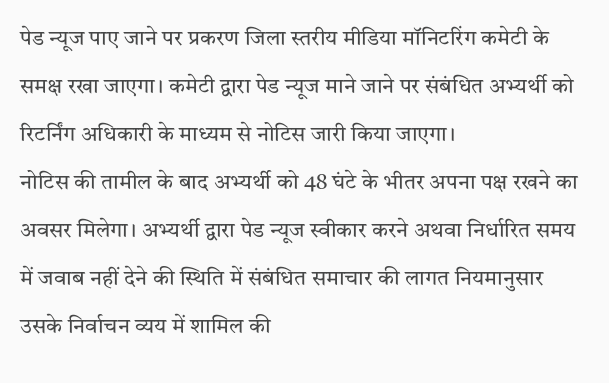पेड न्यूज पाए जाने पर प्रकरण जिला स्तरीय मीडिया मॉनिटरिंग कमेटी के समक्ष रखा जाएगा। कमेटी द्वारा पेड न्यूज माने जाने पर संबंधित अभ्यर्थी को रिटर्निंग अधिकारी के माध्यम से नोटिस जारी किया जाएगा।
नोटिस की तामील के बाद अभ्यर्थी को 48 घंटे के भीतर अपना पक्ष रखने का अवसर मिलेगा। अभ्यर्थी द्वारा पेड न्यूज स्वीकार करने अथवा निर्धारित समय में जवाब नहीं देने की स्थिति में संबंधित समाचार की लागत नियमानुसार उसके निर्वाचन व्यय में शामिल की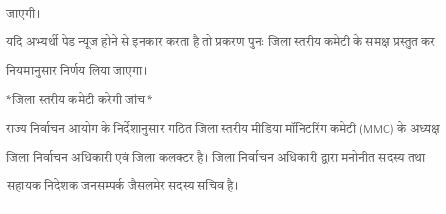जाएगी।
यदि अभ्यर्थी पेड न्यूज होने से इनकार करता है तो प्रकरण पुनः जिला स्तरीय कमेटी के समक्ष प्रस्तुत कर नियमानुसार निर्णय लिया जाएगा।
*जिला स्तरीय कमेटी करेगी जांच*
राज्य निर्वाचन आयोग के निर्देशानुसार गठित जिला स्तरीय मीडिया मॉनिटरिंग कमेटी (MMC) के अध्यक्ष जिला निर्वाचन अधिकारी एवं जिला कलक्टर है। जिला निर्वाचन अधिकारी द्वारा मनोनीत सदस्य तथा सहायक निदेशक जनसम्पर्क जैसलमेर सदस्य सचिव है।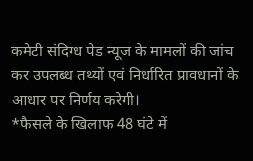कमेटी संदिग्ध पेड न्यूज के मामलों की जांच कर उपलब्ध तथ्यों एवं निर्धारित प्रावधानों के आधार पर निर्णय करेगी।
*फैसले के खिलाफ 48 घंटे में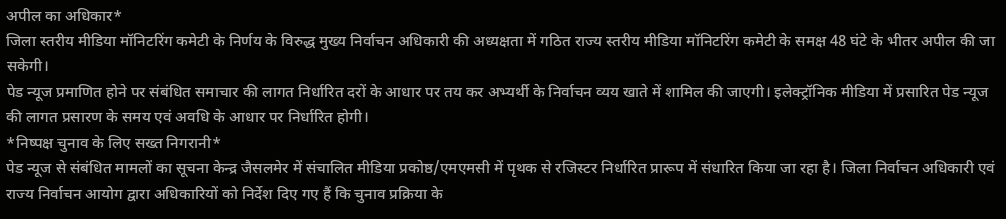अपील का अधिकार*
जिला स्तरीय मीडिया मॉनिटरिंग कमेटी के निर्णय के विरुद्ध मुख्य निर्वाचन अधिकारी की अध्यक्षता में गठित राज्य स्तरीय मीडिया मॉनिटरिंग कमेटी के समक्ष 48 घंटे के भीतर अपील की जा सकेगी।
पेड न्यूज प्रमाणित होने पर संबंधित समाचार की लागत निर्धारित दरों के आधार पर तय कर अभ्यर्थी के निर्वाचन व्यय खाते में शामिल की जाएगी। इलेक्ट्रॉनिक मीडिया में प्रसारित पेड न्यूज की लागत प्रसारण के समय एवं अवधि के आधार पर निर्धारित होगी।
*निष्पक्ष चुनाव के लिए सख्त निगरानी*
पेड न्यूज से संबंधित मामलों का सूचना केन्द्र जैसलमेर में संचालित मीडिया प्रकोष्ठ/एमएमसी में पृथक से रजिस्टर निर्धारित प्रारूप में संधारित किया जा रहा है। जिला निर्वाचन अधिकारी एवं राज्य निर्वाचन आयोग द्वारा अधिकारियों को निर्देश दिए गए हैं कि चुनाव प्रक्रिया के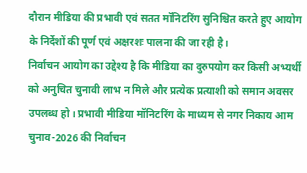दौरान मीडिया की प्रभावी एवं सतत मॉनिटरिंग सुनिश्चित करते हुए आयोग के निर्देशों की पूर्ण एवं अक्षरशः पालना की जा रही है।
निर्वाचन आयोग का उद्देश्य है कि मीडिया का दुरुपयोग कर किसी अभ्यर्थी को अनुचित चुनावी लाभ न मिले और प्रत्येक प्रत्याशी को समान अवसर उपलब्ध हो। प्रभावी मीडिया मॉनिटरिंग के माध्यम से नगर निकाय आम चुनाव-2026 की निर्वाचन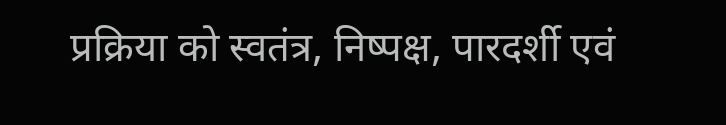प्रक्रिया को स्वतंत्र, निष्पक्ष, पारदर्शी एवं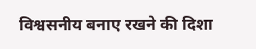विश्वसनीय बनाए रखने की दिशा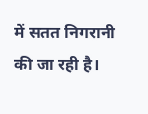में सतत निगरानी की जा रही है।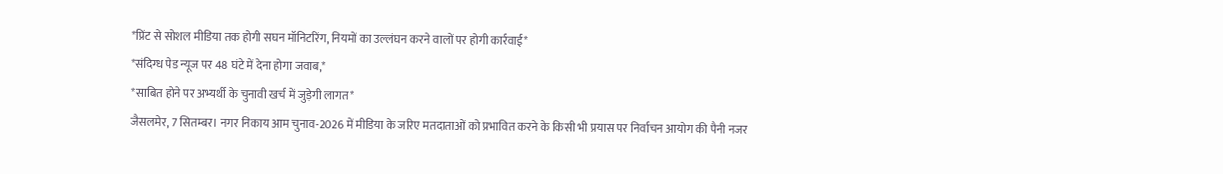*प्रिंट से सोशल मीडिया तक होगी सघन मॉनिटरिंग, नियमों का उल्लंघन करने वालों पर होगी कार्रवाई*
*संदिग्ध पेड न्यूज पर 48 घंटे में देना होगा जवाब,*
*साबित होने पर अभ्यर्थी के चुनावी खर्च में जुड़ेगी लागत*
जैसलमेर, 7 सितम्बर। नगर निकाय आम चुनाव-2026 में मीडिया के जरिए मतदाताओं को प्रभावित करने के किसी भी प्रयास पर निर्वाचन आयोग की पैनी नजर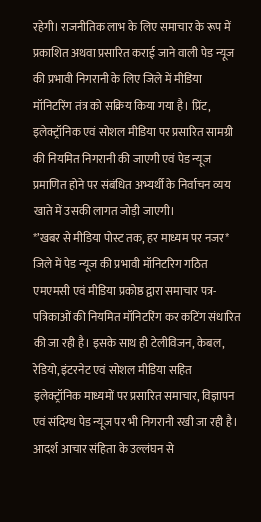रहेगी। राजनीतिक लाभ के लिए समाचार के रूप में प्रकाशित अथवा प्रसारित कराई जाने वाली पेड न्यूज की प्रभावी निगरानी के लिए जिले में मीडिया मॉनिटरिंग तंत्र को सक्रिय किया गया है। प्रिंट, इलेक्ट्रॉनिक एवं सोशल मीडिया पर प्रसारित सामग्री की नियमित निगरानी की जाएगी एवं पेड न्यूज प्रमाणित होने पर संबंधित अभ्यर्थी के निर्वाचन व्यय खाते में उसकी लागत जोड़ी जाएगी।
*’खबर से मीडिया पोस्ट तक, हर माध्यम पर नजर*
जिले में पेड न्यूज की प्रभावी मॉनिटरिग गठित एमएमसी एवं मीडिया प्रकोष्ठ द्वारा समाचार पत्र-पत्रिकाओं की नियमित मॉनिटरिंग कर कटिंग संधारित की जा रही है। इसके साथ ही टेलीविजन, केबल, रेडियो, इंटरनेट एवं सोशल मीडिया सहित इलेक्ट्रॉनिक माध्यमों पर प्रसारित समाचार, विज्ञापन एवं संदिग्ध पेड न्यूज पर भी निगरानी रखी जा रही है।
आदर्श आचार संहिता के उल्लंघन से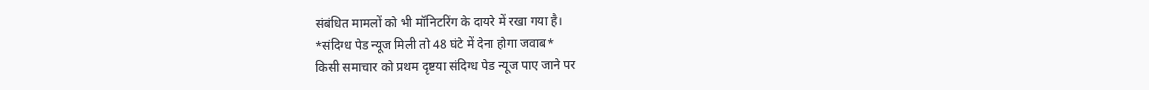संबंधित मामलों को भी मॉनिटरिंग के दायरे में रखा गया है।
*संदिग्ध पेड न्यूज मिली तो 48 घंटे में देना होगा जवाब*
किसी समाचार को प्रथम दृष्टया संदिग्ध पेड न्यूज पाए जाने पर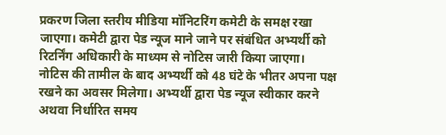प्रकरण जिला स्तरीय मीडिया मॉनिटरिंग कमेटी के समक्ष रखा जाएगा। कमेटी द्वारा पेड न्यूज माने जाने पर संबंधित अभ्यर्थी को रिटर्निंग अधिकारी के माध्यम से नोटिस जारी किया जाएगा।
नोटिस की तामील के बाद अभ्यर्थी को 48 घंटे के भीतर अपना पक्ष रखने का अवसर मिलेगा। अभ्यर्थी द्वारा पेड न्यूज स्वीकार करने अथवा निर्धारित समय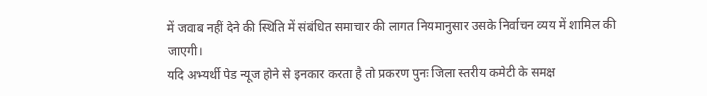में जवाब नहीं देने की स्थिति में संबंधित समाचार की लागत नियमानुसार उसके निर्वाचन व्यय में शामिल की जाएगी।
यदि अभ्यर्थी पेड न्यूज होने से इनकार करता है तो प्रकरण पुनः जिला स्तरीय कमेटी के समक्ष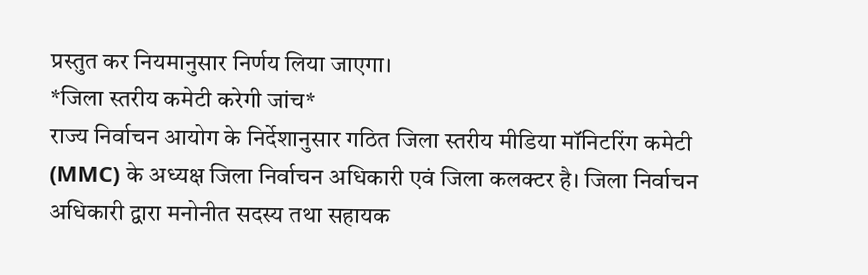प्रस्तुत कर नियमानुसार निर्णय लिया जाएगा।
*जिला स्तरीय कमेटी करेगी जांच*
राज्य निर्वाचन आयोग के निर्देशानुसार गठित जिला स्तरीय मीडिया मॉनिटरिंग कमेटी (MMC) के अध्यक्ष जिला निर्वाचन अधिकारी एवं जिला कलक्टर है। जिला निर्वाचन अधिकारी द्वारा मनोनीत सदस्य तथा सहायक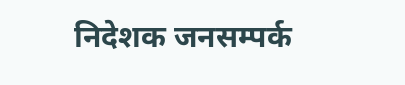निदेशक जनसम्पर्क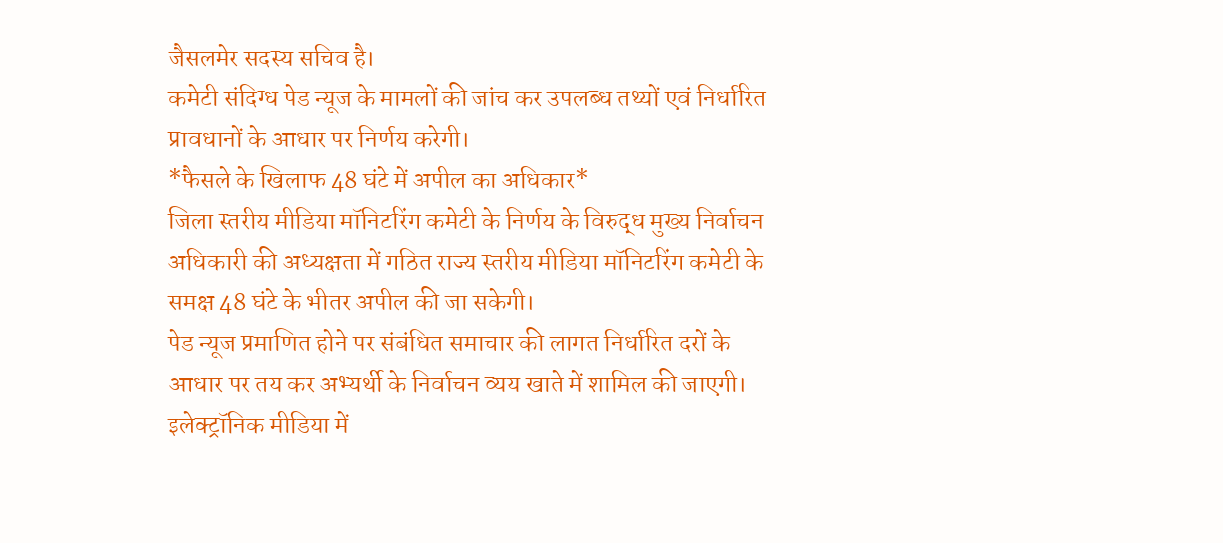जैसलमेर सदस्य सचिव है।
कमेटी संदिग्ध पेड न्यूज के मामलों की जांच कर उपलब्ध तथ्यों एवं निर्धारित प्रावधानों के आधार पर निर्णय करेगी।
*फैसले के खिलाफ 48 घंटे में अपील का अधिकार*
जिला स्तरीय मीडिया मॉनिटरिंग कमेटी के निर्णय के विरुद्ध मुख्य निर्वाचन अधिकारी की अध्यक्षता में गठित राज्य स्तरीय मीडिया मॉनिटरिंग कमेटी के समक्ष 48 घंटे के भीतर अपील की जा सकेगी।
पेड न्यूज प्रमाणित होने पर संबंधित समाचार की लागत निर्धारित दरों के आधार पर तय कर अभ्यर्थी के निर्वाचन व्यय खाते में शामिल की जाएगी। इलेक्ट्रॉनिक मीडिया में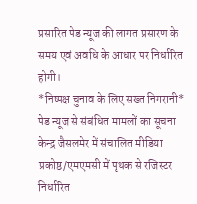प्रसारित पेड न्यूज की लागत प्रसारण के समय एवं अवधि के आधार पर निर्धारित होगी।
*निष्पक्ष चुनाव के लिए सख्त निगरानी*
पेड न्यूज से संबंधित मामलों का सूचना केन्द्र जैसलमेर में संचालित मीडिया प्रकोष्ठ/एमएमसी में पृथक से रजिस्टर निर्धारित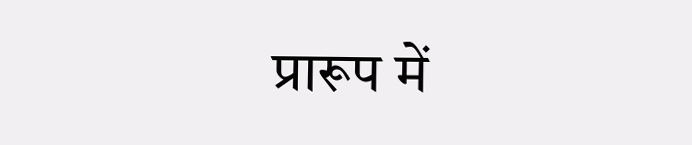प्रारूप में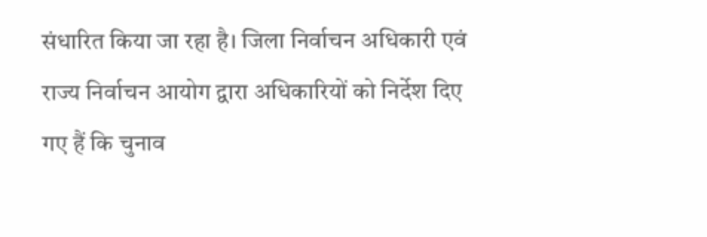संधारित किया जा रहा है। जिला निर्वाचन अधिकारी एवं राज्य निर्वाचन आयोग द्वारा अधिकारियों को निर्देश दिए गए हैं कि चुनाव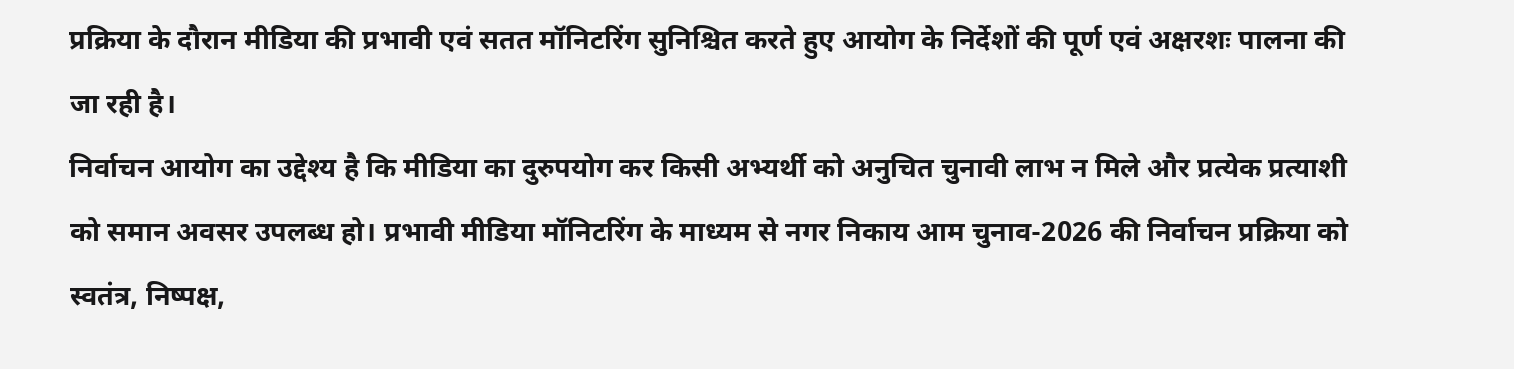प्रक्रिया के दौरान मीडिया की प्रभावी एवं सतत मॉनिटरिंग सुनिश्चित करते हुए आयोग के निर्देशों की पूर्ण एवं अक्षरशः पालना की जा रही है।
निर्वाचन आयोग का उद्देश्य है कि मीडिया का दुरुपयोग कर किसी अभ्यर्थी को अनुचित चुनावी लाभ न मिले और प्रत्येक प्रत्याशी को समान अवसर उपलब्ध हो। प्रभावी मीडिया मॉनिटरिंग के माध्यम से नगर निकाय आम चुनाव-2026 की निर्वाचन प्रक्रिया को स्वतंत्र, निष्पक्ष,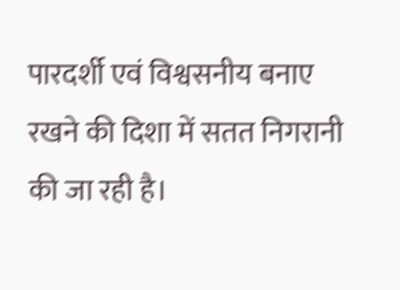पारदर्शी एवं विश्वसनीय बनाए रखने की दिशा में सतत निगरानी की जा रही है।